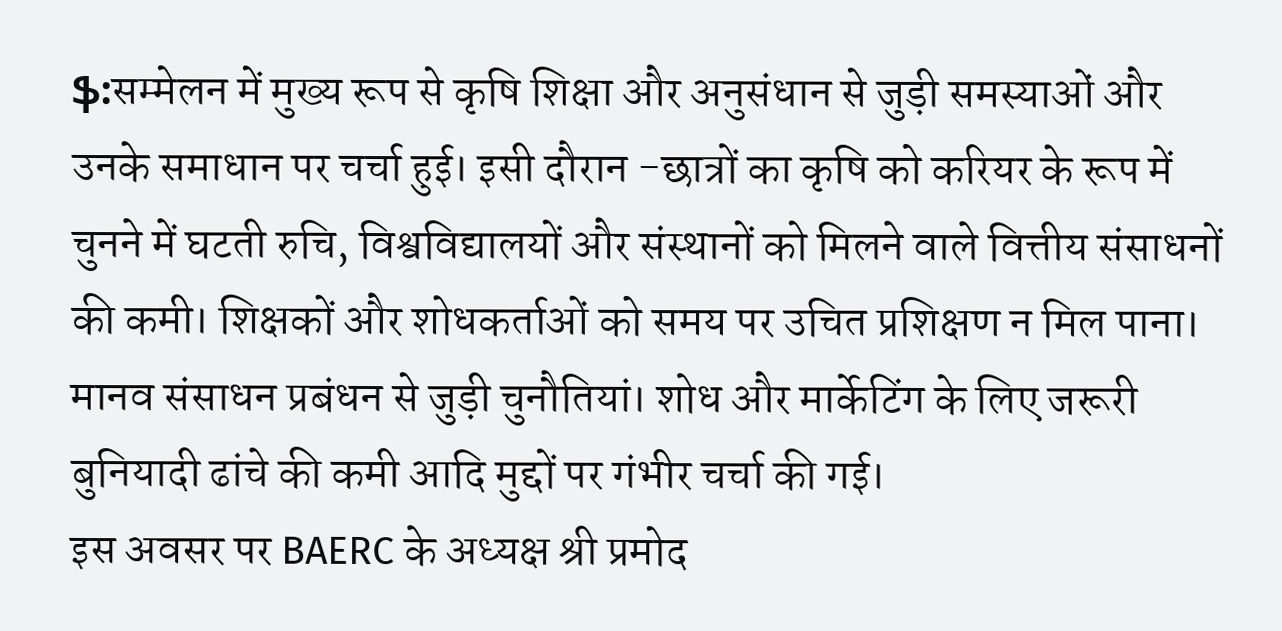ֆ:सम्मेलन में मुख्य रूप से कृषि शिक्षा और अनुसंधान से जुड़ी समस्याओं और उनके समाधान पर चर्चा हुई। इसी दौरान -छात्रों का कृषि को करियर के रूप में चुनने में घटती रुचि, विश्वविद्यालयों और संस्थानों को मिलने वाले वित्तीय संसाधनों की कमी। शिक्षकों और शोधकर्ताओं को समय पर उचित प्रशिक्षण न मिल पाना। मानव संसाधन प्रबंधन से जुड़ी चुनौतियां। शोध और मार्केटिंग के लिए जरूरी बुनियादी ढांचे की कमी आदि मुद्दों पर गंभीर चर्चा की गई।
इस अवसर पर BAERC के अध्यक्ष श्री प्रमोद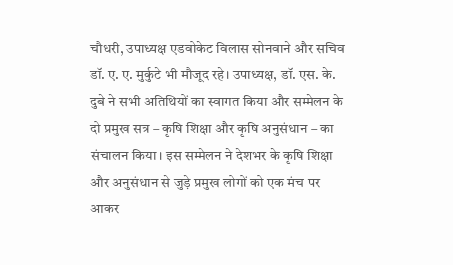चौधरी, उपाध्यक्ष एडवोकेट विलास सोनवाने और सचिव डॉ. ए. ए. मुर्कुटे भी मौजूद रहे। उपाध्यक्ष, डॉ. एस. के. दुबे ने सभी अतिथियों का स्वागत किया और सम्मेलन के दो प्रमुख सत्र – कृषि शिक्षा और कृषि अनुसंधान – का संचालन किया। इस सम्मेलन ने देशभर के कृषि शिक्षा और अनुसंधान से जुड़े प्रमुख लोगों को एक मंच पर आकर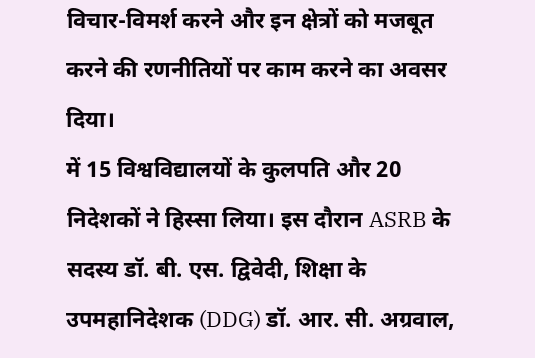विचार-विमर्श करने और इन क्षेत्रों को मजबूत करने की रणनीतियों पर काम करने का अवसर दिया।
में 15 विश्वविद्यालयों के कुलपति और 20 निदेशकों ने हिस्सा लिया। इस दौरान ASRB के सदस्य डॉ. बी. एस. द्विवेदी, शिक्षा के उपमहानिदेशक (DDG) डॉ. आर. सी. अग्रवाल,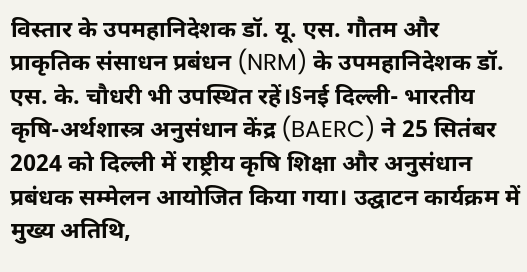विस्तार के उपमहानिदेशक डॉ. यू. एस. गौतम और प्राकृतिक संसाधन प्रबंधन (NRM) के उपमहानिदेशक डॉ. एस. के. चौधरी भी उपस्थित रहें।§नई दिल्ली- भारतीय कृषि-अर्थशास्त्र अनुसंधान केंद्र (BAERC) ने 25 सितंबर 2024 को दिल्ली में राष्ट्रीय कृषि शिक्षा और अनुसंधान प्रबंधक सम्मेलन आयोजित किया गया। उद्घाटन कार्यक्रम में मुख्य अतिथि,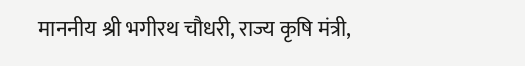माननीय श्री भगीरथ चौधरी, राज्य कृषि मंत्री,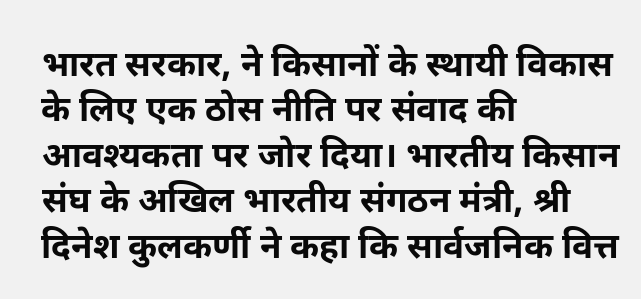भारत सरकार, ने किसानों के स्थायी विकास के लिए एक ठोस नीति पर संवाद की आवश्यकता पर जोर दिया। भारतीय किसान संघ के अखिल भारतीय संगठन मंत्री, श्री दिनेश कुलकर्णी ने कहा कि सार्वजनिक वित्त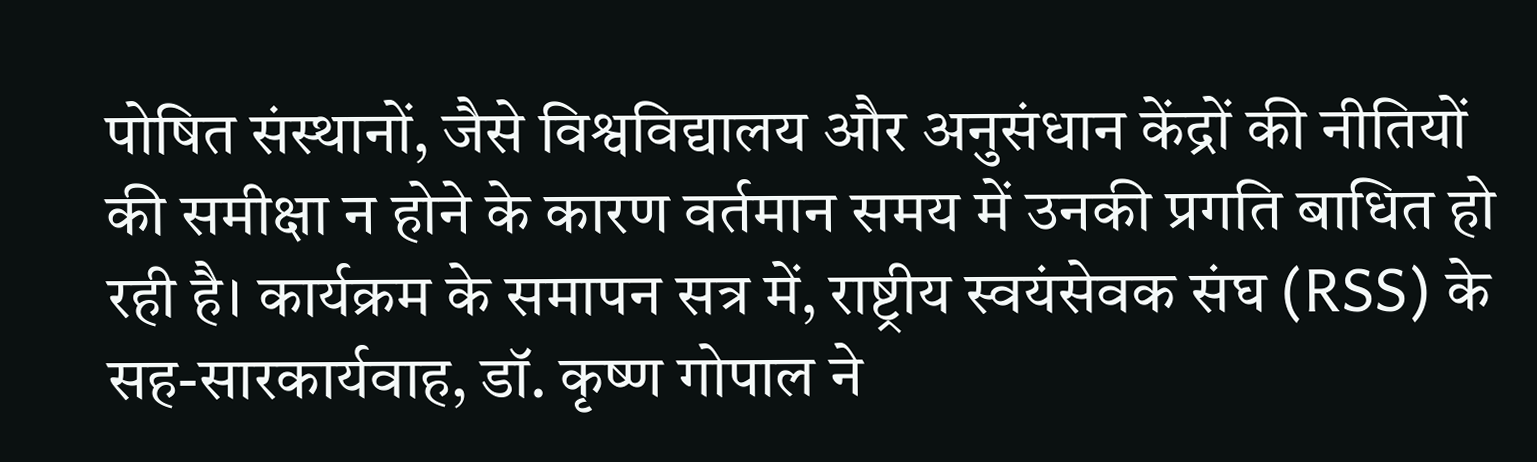पोषित संस्थानों, जैसे विश्वविद्यालय और अनुसंधान केंद्रों की नीतियों की समीक्षा न होने के कारण वर्तमान समय में उनकी प्रगति बाधित हो रही है। कार्यक्रम के समापन सत्र में, राष्ट्रीय स्वयंसेवक संघ (RSS) के सह-सारकार्यवाह, डॉ. कृष्ण गोपाल ने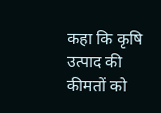कहा कि कृषि उत्पाद की कीमतों को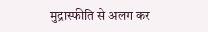मुद्रास्फीति से अलग कर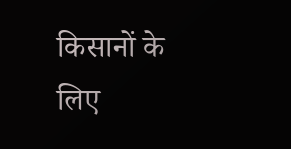किसानों के लिए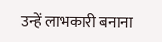उन्हें लाभकारी बनाना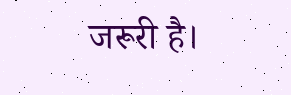जरूरी है।